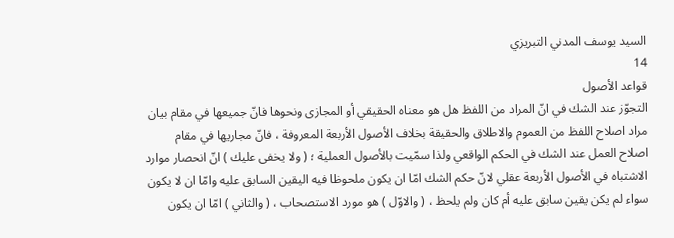السيد يوسف المدني التبريزي
14
قواعد الأصول
التجوّز عند الشك في انّ المراد من اللفظ هل هو معناه الحقيقي أو المجازى ونحوها فانّ جميعها في مقام بيان مراد اصلاح اللفظ من العموم والاطلاق والحقيقة بخلاف الأصول الأربعة المعروفة ، فانّ مجاريها في مقام اصلاح العمل عند الشك في الحكم الواقعي ولذا سمّيت بالأصول العملية ؛ ( ولا يخفى عليك ) انّ انحصار موارد الاشتباه في الأصول الأربعة عقلي لانّ حكم الشك امّا ان يكون ملحوظا فيه اليقين السابق عليه وامّا ان لا يكون سواء لم يكن يقين سابق عليه أم كان ولم يلحظ ، ( والاوّل ) هو مورد الاستصحاب ، ( والثاني ) امّا ان يكون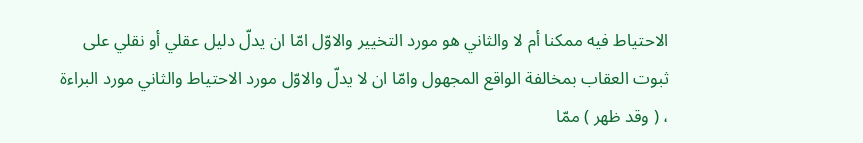الاحتياط فيه ممكنا أم لا والثاني هو مورد التخيير والاوّل امّا ان يدلّ دليل عقلي أو نقلي على ثبوت العقاب بمخالفة الواقع المجهول وامّا ان لا يدلّ والاوّل مورد الاحتياط والثاني مورد البراءة ، ( وقد ظهر ) ممّا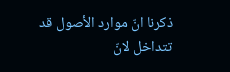ذكرنا انّ موارد الأصول قد تتداخل لانّ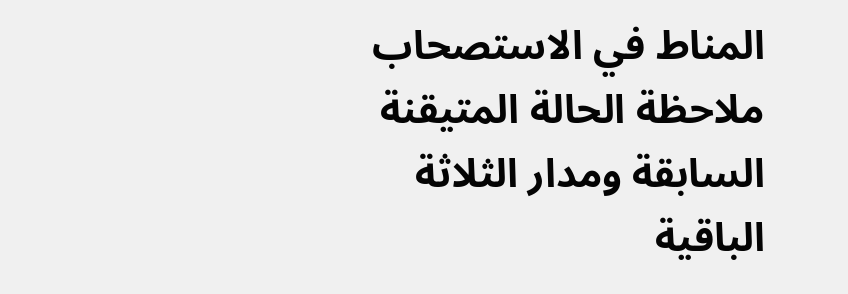المناط في الاستصحاب ملاحظة الحالة المتيقنة السابقة ومدار الثلاثة الباقية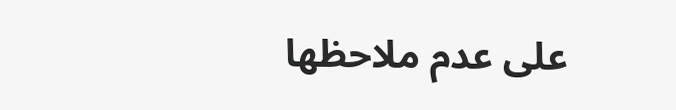على عدم ملاحظها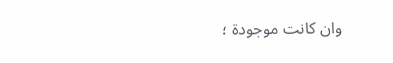وان كانت موجودة ؛